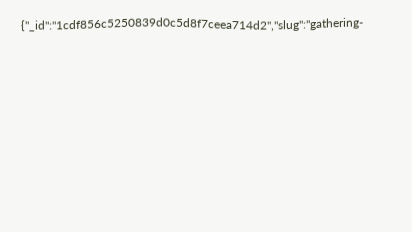{"_id":"1cdf856c5250839d0c5d8f7ceea714d2","slug":"gathering-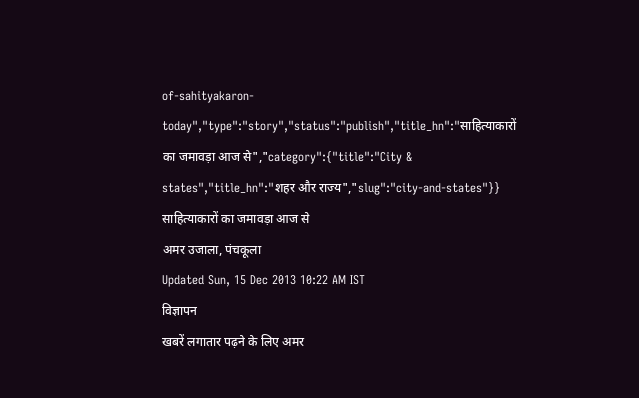of-sahityakaron-today","type":"story","status":"publish","title_hn":"साहित्याकारों का जमावड़ा आज से","category":{"title":"City & states","title_hn":"शहर और राज्य","slug":"city-and-states"}}
साहित्याकारों का जमावड़ा आज से
अमर उजाला, पंचकूला
Updated Sun, 15 Dec 2013 10:22 AM IST
विज्ञापन
खबरें लगातार पढ़ने के लिए अमर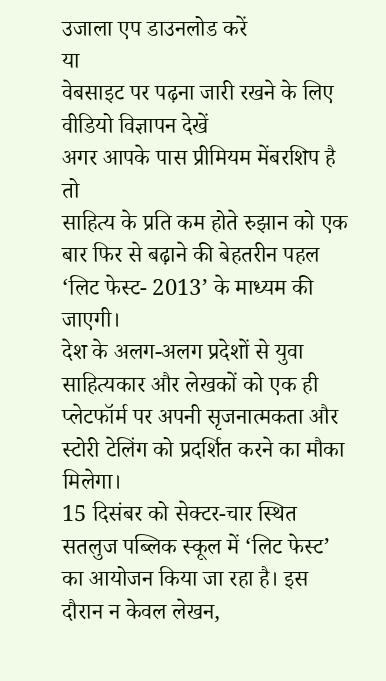उजाला एप डाउनलोड करें
या
वेबसाइट पर पढ़ना जारी रखने के लिए वीडियो विज्ञापन देखें
अगर आपके पास प्रीमियम मेंबरशिप है तो
साहित्य के प्रति कम होते रुझान को एक बार फिर से बढ़ाने की बेहतरीन पहल ‘लिट फेस्ट- 2013’ के माध्यम की जाएगी।
देश के अलग-अलग प्रदेशों से युवा साहित्यकार और लेखकों को एक ही प्लेटफॉर्म पर अपनी सृजनात्मकता और स्टोरी टेलिंग को प्रदर्शित करने का मौका मिलेगा।
15 दिसंबर को सेक्टर-चार स्थित सतलुज पब्लिक स्कूल में ‘लिट फेस्ट’ का आयोजन किया जा रहा है। इस दौरान न केवल लेखन,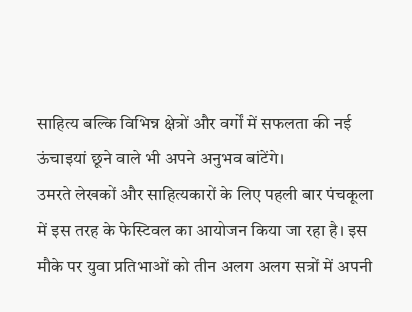साहित्य बल्कि विभिन्न क्षेत्रों और वर्गों में सफलता की नई ऊंचाइयां छूने वाले भी अपने अनुभव बांटेंगे।
उमरते लेखकों और साहित्यकारों के लिए पहली बार पंचकूला में इस तरह के फेस्टिवल का आयोजन किया जा रहा है। इस मौके पर युवा प्रतिभाओं को तीन अलग अलग सत्रों में अपनी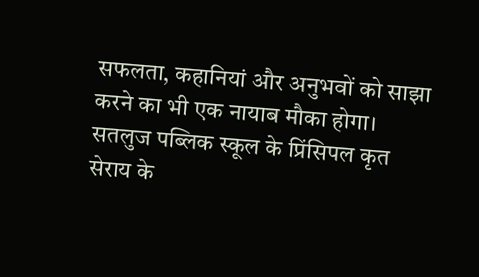सफलता, कहानियां और अनुभवों को साझा करने का भी एक नायाब मौका होगा।
सतलुज पब्लिक स्कूल के प्रिंसिपल कृत सेराय के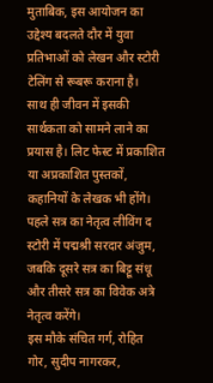मुताबिक, इस आयोजन का उद्देश्य बदलते दौर में युवा प्रतिभाओं को लेखन और स्टोरी टेलिंग से रूबरू कराना है।
साथ ही जीवन में इसकी सार्थकता को सामने लाने का प्रयास है। लिट फेस्ट में प्रकाशित या अप्रकाशित पुस्तकों, कहानियों के लेखक भी होंगे।
पहले सत्र का नेतृत्व लीविंग द स्टोरी में पद्मश्री सरदार अंजुम, जबकि दूसरे सत्र का बिट्टू संधू और तीसरे सत्र का विवेक अत्रे नेतृत्व करेंगे।
इस मौके संचित गर्ग, रोहित गोर, सुदीप नागरकर,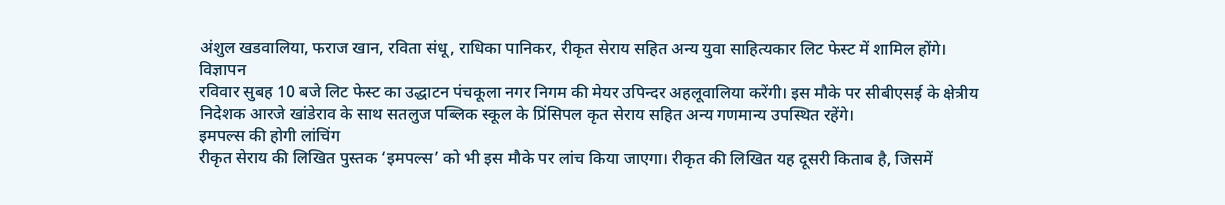अंशुल खडवालिया, फराज खान, रविता संधू, राधिका पानिकर, रीकृत सेराय सहित अन्य युवा साहित्यकार लिट फेस्ट में शामिल होंगे।
विज्ञापन
रविवार सुबह 10 बजे लिट फेस्ट का उद्धाटन पंचकूला नगर निगम की मेयर उपिन्दर अहलूवालिया करेंगी। इस मौके पर सीबीएसई के क्षेत्रीय निदेशक आरजे खांडेराव के साथ सतलुज पब्लिक स्कूल के प्रिंसिपल कृत सेराय सहित अन्य गणमान्य उपस्थित रहेंगे।
इमपल्स की होगी लांचिंग
रीकृत सेराय की लिखित पुस्तक ‘इमपल्स’ को भी इस मौके पर लांच किया जाएगा। रीकृत की लिखित यह दूसरी किताब है, जिसमें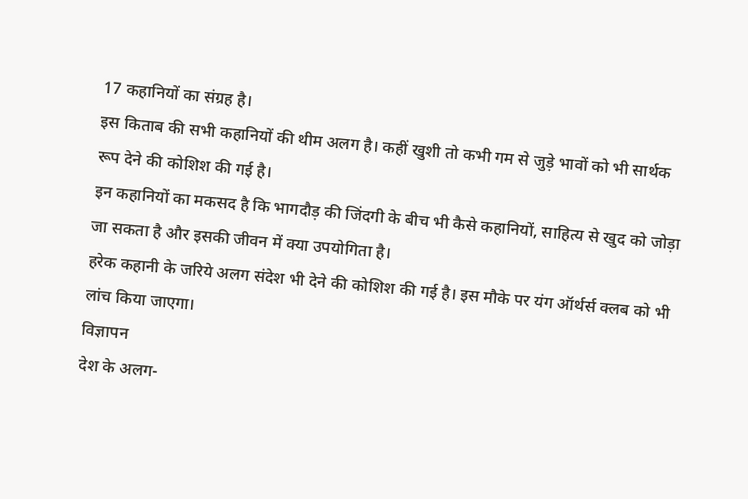17 कहानियों का संग्रह है।
इस किताब की सभी कहानियों की थीम अलग है। कहीं खुशी तो कभी गम से जुड़े भावों को भी सार्थक रूप देने की कोशिश की गई है।
इन कहानियों का मकसद है कि भागदौड़ की जिंदगी के बीच भी कैसे कहानियों, साहित्य से खुद को जोड़ा जा सकता है और इसकी जीवन में क्या उपयोगिता है।
हरेक कहानी के जरिये अलग संदेश भी देने की कोशिश की गई है। इस मौके पर यंग ऑर्थर्स क्लब को भी लांच किया जाएगा।
विज्ञापन
देश के अलग-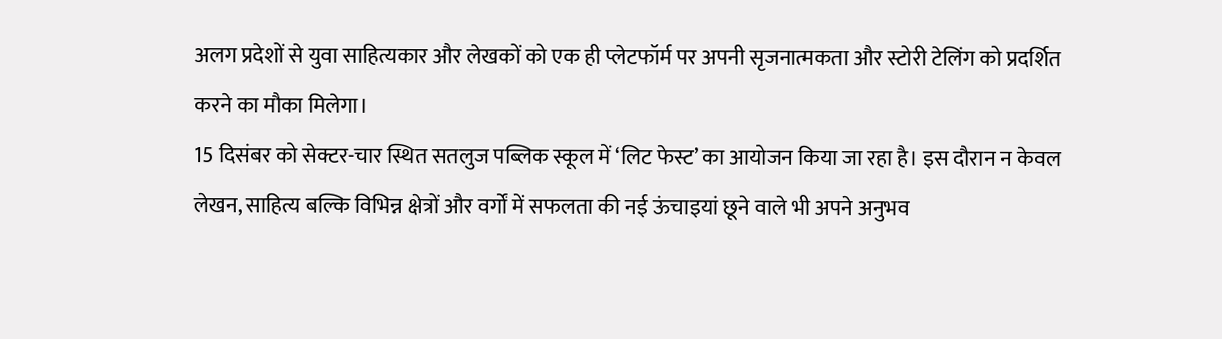अलग प्रदेशों से युवा साहित्यकार और लेखकों को एक ही प्लेटफॉर्म पर अपनी सृजनात्मकता और स्टोरी टेलिंग को प्रदर्शित करने का मौका मिलेगा।
15 दिसंबर को सेक्टर-चार स्थित सतलुज पब्लिक स्कूल में ‘लिट फेस्ट’ का आयोजन किया जा रहा है। इस दौरान न केवल लेखन, साहित्य बल्कि विभिन्न क्षेत्रों और वर्गों में सफलता की नई ऊंचाइयां छूने वाले भी अपने अनुभव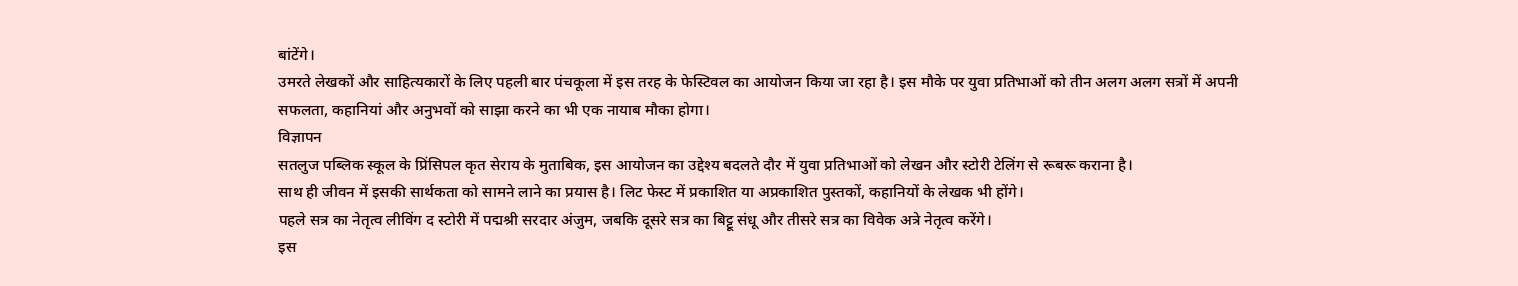बांटेंगे।
उमरते लेखकों और साहित्यकारों के लिए पहली बार पंचकूला में इस तरह के फेस्टिवल का आयोजन किया जा रहा है। इस मौके पर युवा प्रतिभाओं को तीन अलग अलग सत्रों में अपनी सफलता, कहानियां और अनुभवों को साझा करने का भी एक नायाब मौका होगा।
विज्ञापन
सतलुज पब्लिक स्कूल के प्रिंसिपल कृत सेराय के मुताबिक, इस आयोजन का उद्देश्य बदलते दौर में युवा प्रतिभाओं को लेखन और स्टोरी टेलिंग से रूबरू कराना है।
साथ ही जीवन में इसकी सार्थकता को सामने लाने का प्रयास है। लिट फेस्ट में प्रकाशित या अप्रकाशित पुस्तकों, कहानियों के लेखक भी होंगे।
पहले सत्र का नेतृत्व लीविंग द स्टोरी में पद्मश्री सरदार अंजुम, जबकि दूसरे सत्र का बिट्टू संधू और तीसरे सत्र का विवेक अत्रे नेतृत्व करेंगे।
इस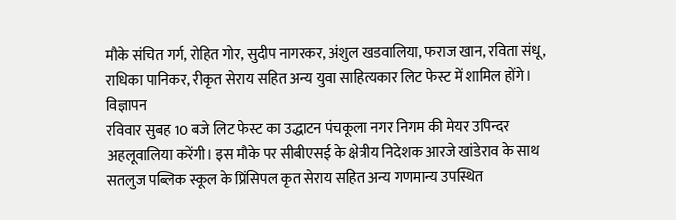मौके संचित गर्ग, रोहित गोर, सुदीप नागरकर, अंशुल खडवालिया, फराज खान, रविता संधू, राधिका पानिकर, रीकृत सेराय सहित अन्य युवा साहित्यकार लिट फेस्ट में शामिल होंगे।
विज्ञापन
रविवार सुबह 10 बजे लिट फेस्ट का उद्धाटन पंचकूला नगर निगम की मेयर उपिन्दर अहलूवालिया करेंगी। इस मौके पर सीबीएसई के क्षेत्रीय निदेशक आरजे खांडेराव के साथ सतलुज पब्लिक स्कूल के प्रिंसिपल कृत सेराय सहित अन्य गणमान्य उपस्थित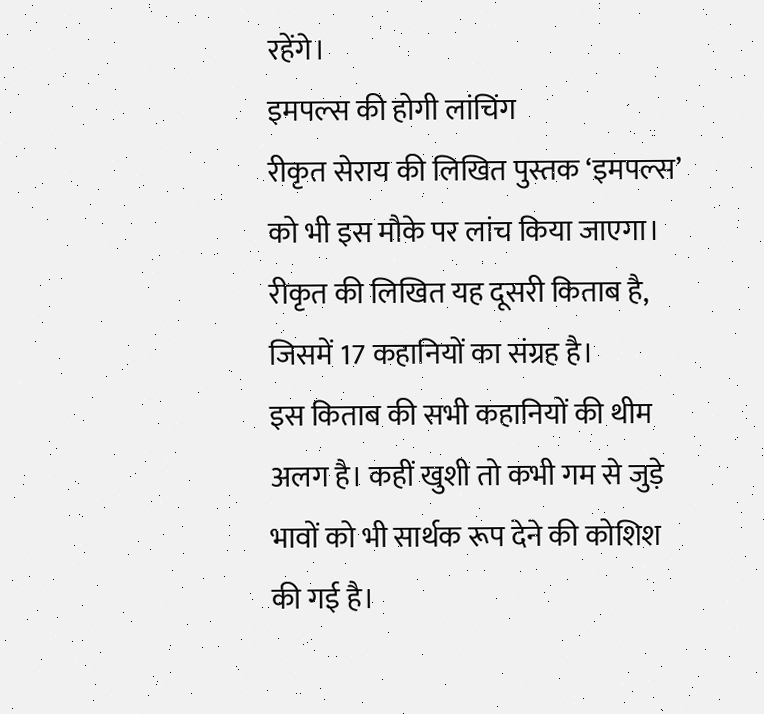रहेंगे।
इमपल्स की होगी लांचिंग
रीकृत सेराय की लिखित पुस्तक ‘इमपल्स’ को भी इस मौके पर लांच किया जाएगा। रीकृत की लिखित यह दूसरी किताब है, जिसमें 17 कहानियों का संग्रह है।
इस किताब की सभी कहानियों की थीम अलग है। कहीं खुशी तो कभी गम से जुड़े भावों को भी सार्थक रूप देने की कोशिश की गई है।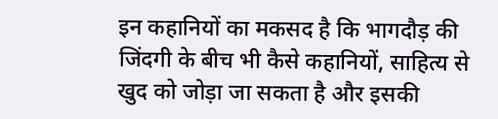इन कहानियों का मकसद है कि भागदौड़ की जिंदगी के बीच भी कैसे कहानियों, साहित्य से खुद को जोड़ा जा सकता है और इसकी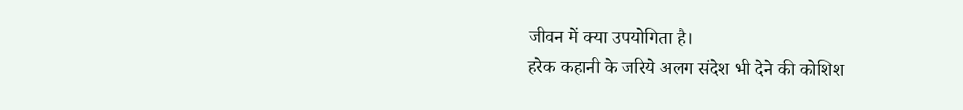जीवन में क्या उपयोगिता है।
हरेक कहानी के जरिये अलग संदेश भी देने की कोशिश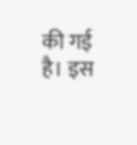की गई है। इस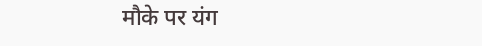मौके पर यंग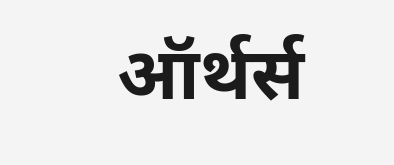ऑर्थर्स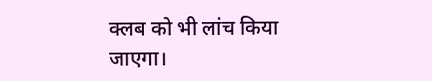क्लब को भी लांच किया जाएगा।